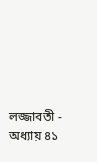লজ্জাবতী - অধ্যায় ৪১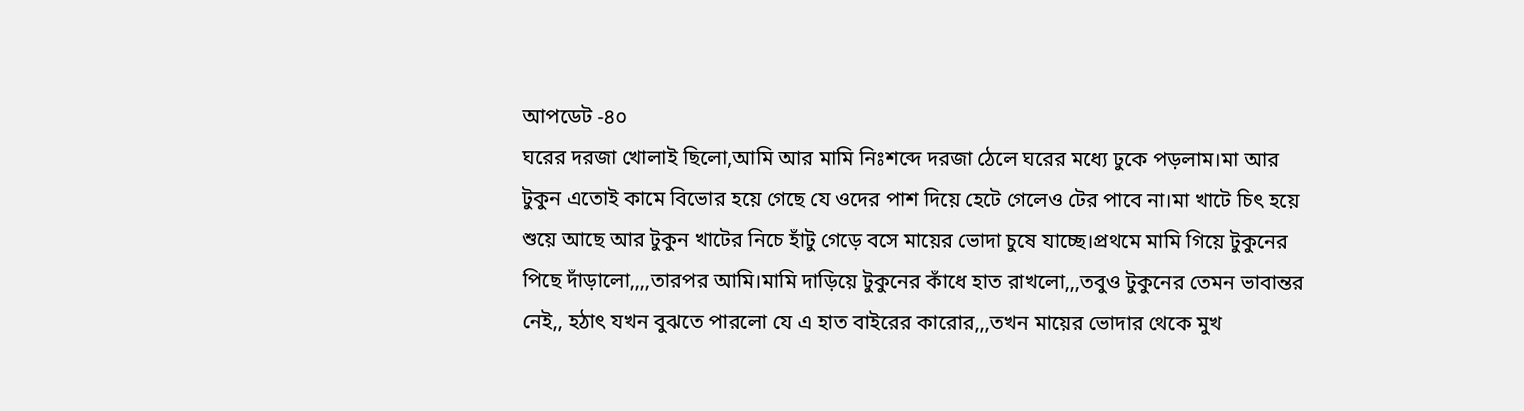আপডেট -৪০
ঘরের দরজা খোলাই ছিলো,আমি আর মামি নিঃশব্দে দরজা ঠেলে ঘরের মধ্যে ঢুকে পড়লাম।মা আর টুকুন এতোই কামে বিভোর হয়ে গেছে যে ওদের পাশ দিয়ে হেটে গেলেও টের পাবে না।মা খাটে চিৎ হয়ে শুয়ে আছে আর টুকুন খাটের নিচে হাঁটু গেড়ে বসে মায়ের ভোদা চুষে যাচ্ছে।প্রথমে মামি গিয়ে টুকুনের পিছে দাঁড়ালো,,,,তারপর আমি।মামি দাড়িয়ে টুকুনের কাঁধে হাত রাখলো,,,তবুও টুকুনের তেমন ভাবান্তর নেই,, হঠাৎ যখন বুঝতে পারলো যে এ হাত বাইরের কারোর,,,তখন মায়ের ভোদার থেকে মুখ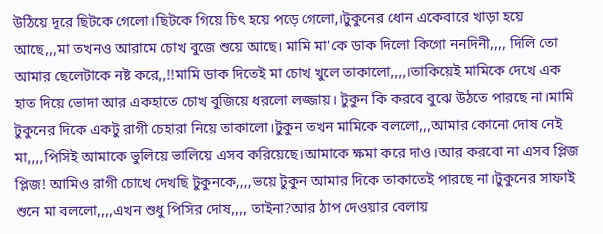উঠিয়ে দূরে ছিটকে গেলো।ছিটকে গিয়ে চিৎ হয়ে পড়ে গেলো,।টুকুনের ধোন একেবারে খাড়া হয়ে আছে,,,মা তখনও আরামে চোখ বুজে শুয়ে আছে। মামি মা'কে ডাক দিলো কিগো ননদিনী,,,, দিলি তো আমার ছেলেটাকে নষ্ট করে,,!!মামি ডাক দিতেই মা চোখ খুলে তাকালো,,,,।তাকিয়েই মামিকে দেখে এক হাত দিয়ে ভোদা আর একহাতে চোখ বুজিয়ে ধরলো লজ্জায়। টুকুন কি করবে বুঝে উঠতে পারছে না।মামি টুকুনের দিকে একটু রাগী চেহারা নিয়ে তাকালো।টুকুন তখন মামিকে বললো,,,আমার কোনো দোষ নেই মা,,,,পিসিই আমাকে ভুলিয়ে ভালিয়ে এসব করিয়েছে।আমাকে ক্ষমা করে দাও।আর করবো না এসব প্লিজ প্লিজ! আমিও রাগী চোখে দেখছি টুকুনকে,,,,ভয়ে টুকুন আমার দিকে তাকাতেই পারছে না।টুকুনের সাফাই শুনে মা বললো,,,,এখন শুধু পিসির দোষ,,,, তাইনা?আর ঠাপ দেওয়ার বেলায়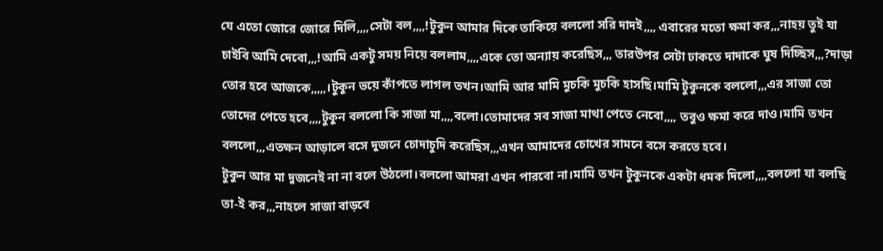যে এতো জোরে জোরে দিলি,,,,সেটা বল,,,,!টুকুন আমার দিকে তাকিয়ে বললো সরি দাদই,,,, এবারের মতো ক্ষমা কর,,,নাহয় তুই যা চাইবি আমি দেবো,,,!আমি একটু সময় নিয়ে বললাম,,,,একে তো অন্যায় করেছিস,,, তারউপর সেটা ঢাকতে দাদাকে ঘুষ দিচ্ছিস,,,?দাড়া তোর হবে আজকে,,,,,।টুকুন ভয়ে কাঁপতে লাগল তখন।আমি আর মামি মুচকি মুচকি হাসছি।মামি টুকুনকে বললো,,,এর সাজা তো তোদের পেতে হবে,,,,টুকুন বললো কি সাজা মা,,,,বলো।তোমাদের সব সাজা মাথা পেতে নেবো,,,, তবুও ক্ষমা করে দাও।মামি তখন বললো,,,এতক্ষন আড়ালে বসে দুজনে চোদাচুদি করেছিস,,,এখন আমাদের চোখের সামনে বসে করতে হবে।
টুকুন আর মা দুজনেই না না বলে উঠলো।বললো আমরা এখন পারবো না।মামি তখন টুকুনকে একটা ধমক দিলো,,,,বললো যা বলছি তা-ই কর,,,নাহলে সাজা বাড়বে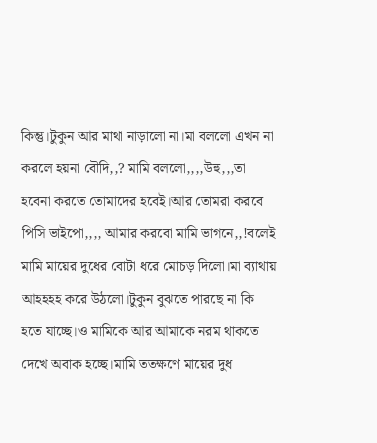কিন্তু।টুকুন আর মাথা নাড়ালো না।মা বললো এখন না করলে হয়না বৌদি,,? মামি বললো,,,,উহু,,,তা হবেনা করতে তোমাদের হবেই।আর তোমরা করবে পিসি ভাইপো,,,, আমার করবো মামি ভাগনে,,!বলেই মামি মায়ের দুধের বোটা ধরে মোচড় দিলো।মা ব্যাথায় আহহহহ করে উঠলো।টুকুন বুঝতে পারছে না কি হতে যাচ্ছে।ও মামিকে আর আমাকে নরম থাকতে দেখে অবাক হচ্ছে।মামি ততক্ষণে মায়ের দুধ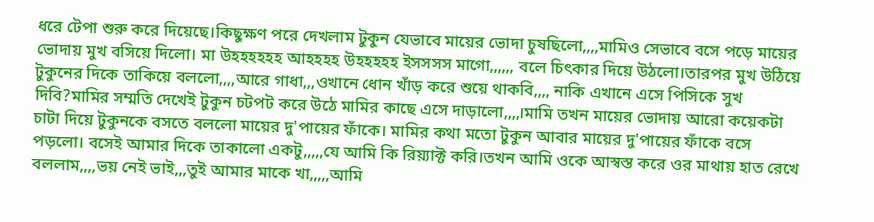ধরে টেপা শুরু করে দিয়েছে।কিছুক্ষণ পরে দেখলাম টুকুন যেভাবে মায়ের ভোদা চুষছিলো,,,,মামিও সেভাবে বসে পড়ে মায়ের ভোদায় মুখ বসিয়ে দিলো। মা উহহহহহহ আহহহহ উহহহহহ ইসসসস মাগো,,,,,, বলে চিৎকার দিয়ে উঠলো।তারপর মুখ উঠিয়ে টুকুনের দিকে তাকিয়ে বললো,,,,আরে গাধা,,,ওখানে ধোন খাঁড় করে শুয়ে থাকবি,,,, নাকি এখানে এসে পিসিকে সুখ দিবি?মামির সম্মতি দেখেই টুকুন চটপট করে উঠে মামির কাছে এসে দাড়ালো,,,,।মামি তখন মায়ের ভোদায় আরো কয়েকটা চাটা দিয়ে টুকুনকে বসতে বললো মায়ের দু'পায়ের ফাঁকে। মামির কথা মতো টুকুন আবার মায়ের দু'পায়ের ফাঁকে বসে পড়লো। বসেই আমার দিকে তাকালো একটু,,,,,যে আমি কি রিয়্যাক্ট করি।তখন আমি ওকে আস্বস্ত করে ওর মাথায় হাত রেখে বললাম,,,,ভয় নেই ভাই,,,তুই আমার মাকে খা,,,,,আমি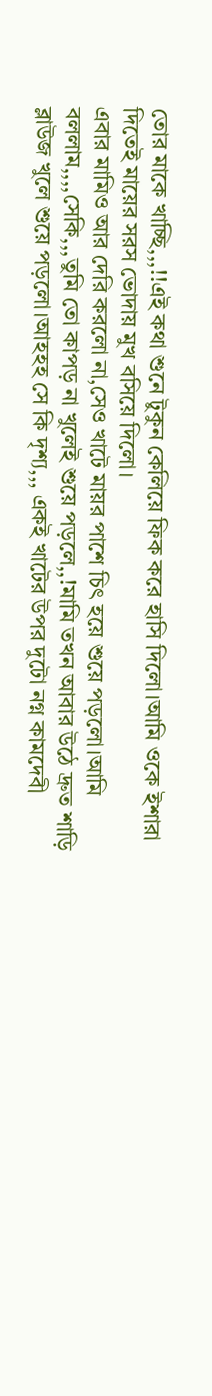তোর মাকে খাচ্ছি,,,!!এই কথা শুনে টুকুন কেলিয়ে ফিক করে হাসি দিলো।আমি ওকে ইশারা দিতেই মায়ের সরস ভোদায় মুখ বসিয়ে দিলো।
এবার মামিও আর দেরি করলো না,সেও খাটে মায়র পাশে চিৎ হয়ে শুয়ে পড়লো।আমি বললাম,,,,সেকি,,,তুমি তো কাপড় না খুলেই শুয়ে পড়লে,,!মামি তখন আবার উঠে দ্রুত শাড়ি ব্লাউজ খুলে শুয়ে পড়লো।আহহহ সে কি দৃশ্য,,, একই খাটের উপর দুটো নগ্ন কামদেবী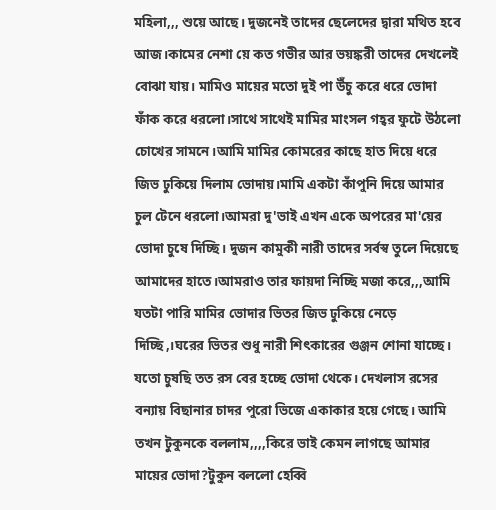মহিলা,,, শুয়ে আছে। দুজনেই তাদের ছেলেদের দ্বারা মথিত হবে আজ।কামের নেশা য়ে কত গভীর আর ভয়ঙ্করী তাদের দেখলেই বোঝা যায়। মামিও মায়ের মতো দুই পা উঁচু করে ধরে ভোদা ফাঁক করে ধরলো।সাথে সাথেই মামির মাংসল গহ্বর ফুটে উঠলো চোখের সামনে।আমি মামির কোমরের কাছে হাত দিয়ে ধরে জিভ ঢুকিয়ে দিলাম ভোদায়।মামি একটা কাঁপুনি দিয়ে আমার চুল টেনে ধরলো।আমরা দু'ভাই এখন একে অপরের মা'য়ের ভোদা চুষে দিচ্ছি। দুজন কামুকী নারী তাদের সর্বস্ব তুলে দিয়েছে আমাদের হাতে।আমরাও তার ফায়দা নিচ্ছি মজা করে,,,আমি যতটা পারি মামির ভোদার ভিতর জিভ ঢুকিয়ে নেড়ে দিচ্ছি,।ঘরের ভিতর শুধু নারী শিৎকারের গুঞ্জন শোনা যাচ্ছে। যতো চুষছি তত রস বের হচ্ছে ভোদা থেকে। দেখলাস রসের বন্যায় বিছানার চাদর পুরো ভিজে একাকার হয়ে গেছে। আমি তখন টুকুনকে বললাম,,,,কিরে ভাই কেমন লাগছে আমার মায়ের ভোদা?টুকুন বললো হেব্বি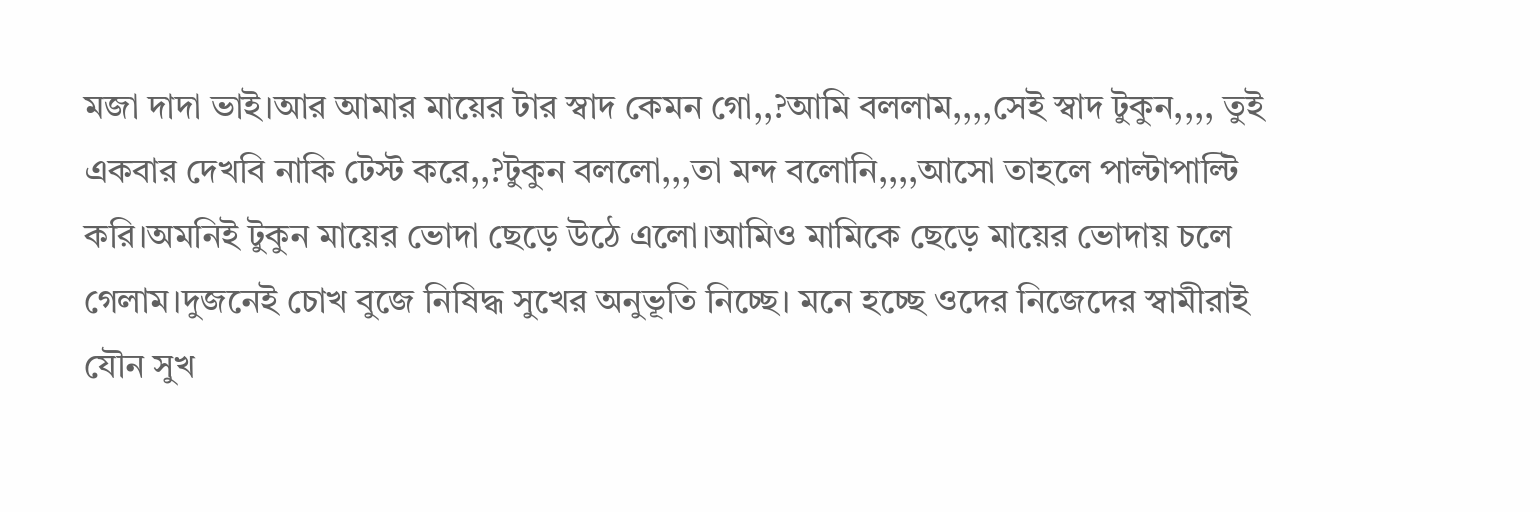মজা দাদা ভাই।আর আমার মায়ের টার স্বাদ কেমন গো,,?আমি বললাম,,,,সেই স্বাদ টুকুন,,,, তুই একবার দেখবি নাকি টেস্ট করে,,?টুকুন বললো,,,তা মন্দ বলোনি,,,,আসো তাহলে পাল্টাপাল্টি করি।অমনিই টুকুন মায়ের ভোদা ছেড়ে উঠে এলো।আমিও মামিকে ছেড়ে মায়ের ভোদায় চলে গেলাম।দুজনেই চোখ বুজে নিষিদ্ধ সুখের অনুভূতি নিচ্ছে। মনে হচ্ছে ওদের নিজেদের স্বামীরাই যৌন সুখ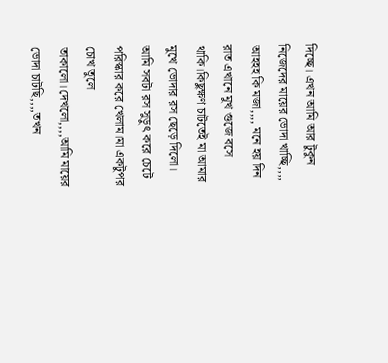দিচ্ছে। এখন আমি আর টুকুন নিজেদের মায়ের ভোদা খাচ্ছি,,,, আহহহ কি মজা,,,, মনে হয় দিন রাত এখানে মুখ গুজে বসে থাকি।কিছুক্ষণ চাটতেই মা আমার মুখে ভোদার রস ছেড়ে দিলো।
আমি সবটা রস সুড়ুৎ করে চেটে পরিস্কার করে খেলাম।মা একটুপর চোখ তুলে তাকালো।দেখলো,,,,আমি মায়ের ভোদা চাটছি,,,,তখন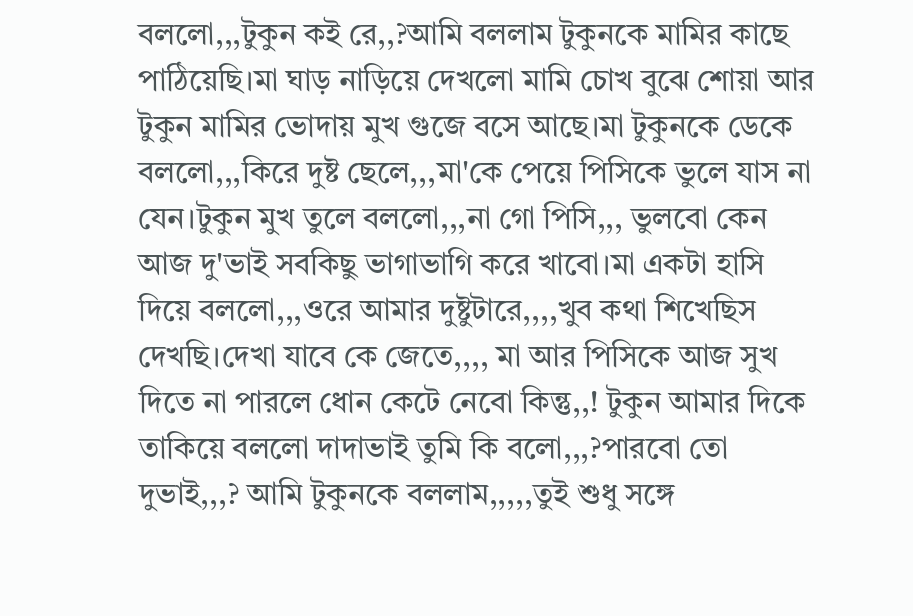বললো,,,টুকুন কই রে,,?আমি বললাম টুকুনকে মামির কাছে পাঠিয়েছি।মা ঘাড় নাড়িয়ে দেখলো মামি চোখ বুঝে শোয়া আর টুকুন মামির ভোদায় মুখ গুজে বসে আছে।মা টুকুনকে ডেকে বললো,,,কিরে দুষ্ট ছেলে,,,মা'কে পেয়ে পিসিকে ভুলে যাস না যেন।টুকুন মুখ তুলে বললো,,,না গো পিসি,,, ভুলবো কেন আজ দু'ভাই সবকিছু ভাগাভাগি করে খাবো।মা একটা হাসি দিয়ে বললো,,,ওরে আমার দুষ্টুটারে,,,,খুব কথা শিখেছিস দেখছি।দেখা যাবে কে জেতে,,,, মা আর পিসিকে আজ সুখ দিতে না পারলে ধোন কেটে নেবো কিন্তু,,! টুকুন আমার দিকে তাকিয়ে বললো দাদাভাই তুমি কি বলো,,,?পারবো তো দুভাই,,,? আমি টুকুনকে বললাম,,,,,তুই শুধু সঙ্গে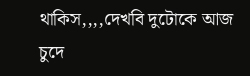থাকিস,,,,দেখবি দুটোকে আজ চুদে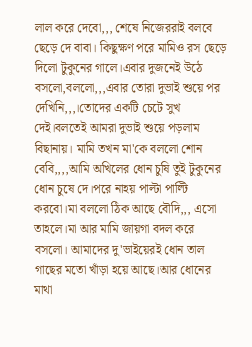লাল করে দেবো,,, শেষে নিজেররাই বলবে ছেড়ে দে বাবা। কিছুক্ষণ পরে মামিও রস ছেড়ে দিলো টুকুনের গালে।এবার দুজনেই উঠে বসলো,বললো,,,এবার তোরা দুভাই শুয়ে পর দেখিনি,,,।তোদের একটি চেটে সুখ দেই।বলতেই আমরা দুভাই শুয়ে পড়লাম বিছানায়। মামি তখন মা'কে বললো শোন বেবি,,,,আমি অখিলের ধোন চুষি তুই টুকুনের ধোন চুষে দে।পরে নাহয় পাল্টা পাল্টি করবো।মা বললো ঠিক আছে বৌদি,,, এসো তাহলে।মা আর মামি জায়গা বদল করে বসলো। আমাদের দু'ভাইয়েরই ধোন তাল গাছের মতো খাঁড়া হয়ে আছে।আর ধোনের মাথা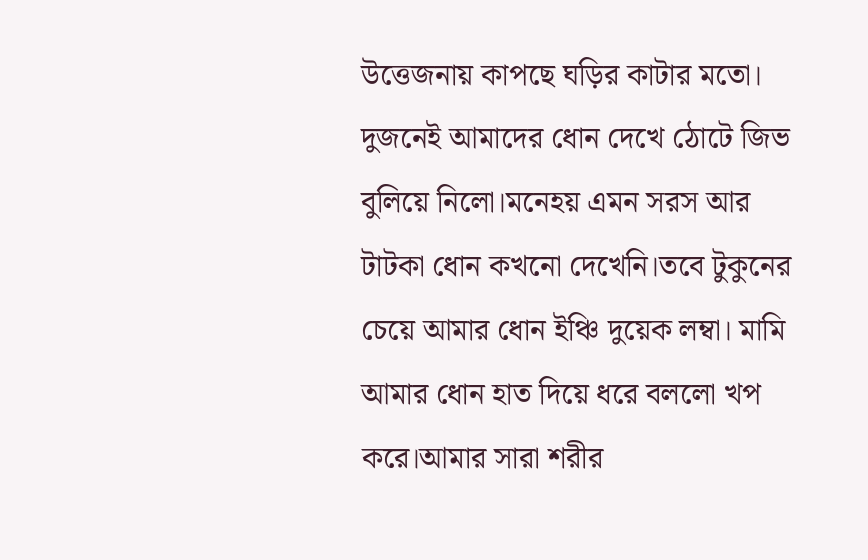উত্তেজনায় কাপছে ঘড়ির কাটার মতো। দুজনেই আমাদের ধোন দেখে ঠোটে জিভ বুলিয়ে নিলো।মনেহয় এমন সরস আর টাটকা ধোন কখনো দেখেনি।তবে টুকুনের চেয়ে আমার ধোন ইঞ্চি দুয়েক লম্বা। মামি আমার ধোন হাত দিয়ে ধরে বললো খপ করে।আমার সারা শরীর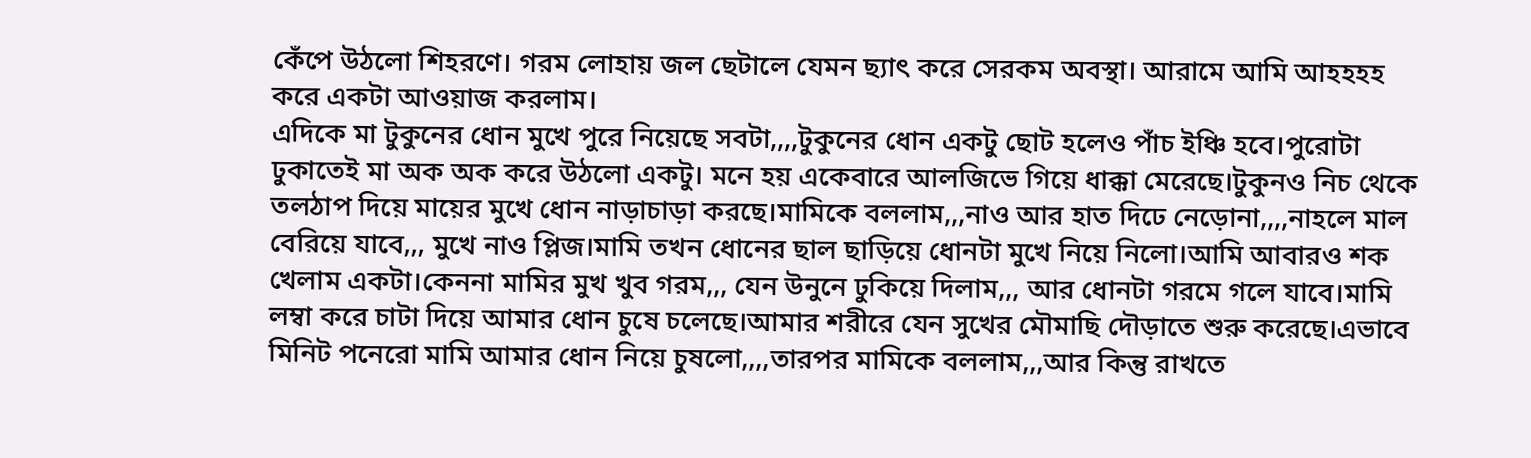কেঁপে উঠলো শিহরণে। গরম লোহায় জল ছেটালে যেমন ছ্যাৎ করে সেরকম অবস্থা। আরামে আমি আহহহহ করে একটা আওয়াজ করলাম।
এদিকে মা টুকুনের ধোন মুখে পুরে নিয়েছে সবটা,,,,টুকুনের ধোন একটু ছোট হলেও পাঁচ ইঞ্চি হবে।পুরোটা ঢুকাতেই মা অক অক করে উঠলো একটু। মনে হয় একেবারে আলজিভে গিয়ে ধাক্কা মেরেছে।টুকুনও নিচ থেকে তলঠাপ দিয়ে মায়ের মুখে ধোন নাড়াচাড়া করছে।মামিকে বললাম,,,নাও আর হাত দিঢে নেড়োনা,,,,নাহলে মাল বেরিয়ে যাবে,,, মুখে নাও প্লিজ।মামি তখন ধোনের ছাল ছাড়িয়ে ধোনটা মুখে নিয়ে নিলো।আমি আবারও শক খেলাম একটা।কেননা মামির মুখ খুব গরম,,, যেন উনুনে ঢুকিয়ে দিলাম,,, আর ধোনটা গরমে গলে যাবে।মামি লম্বা করে চাটা দিয়ে আমার ধোন চুষে চলেছে।আমার শরীরে যেন সুখের মৌমাছি দৌড়াতে শুরু করেছে।এভাবে মিনিট পনেরো মামি আমার ধোন নিয়ে চুষলো,,,,তারপর মামিকে বললাম,,,আর কিন্তু রাখতে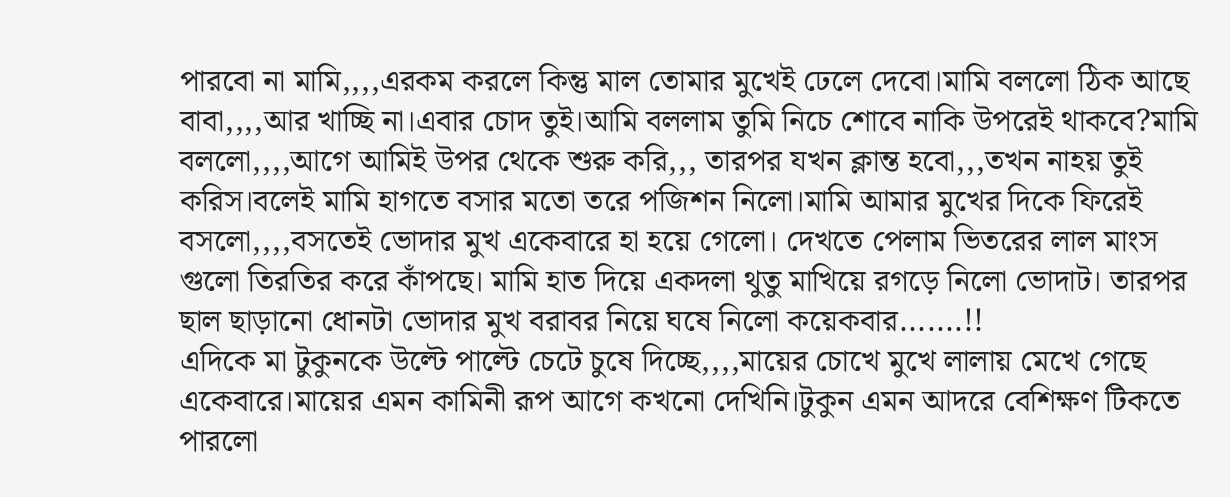পারবো না মামি,,,,এরকম করলে কিন্তু মাল তোমার মুখেই ঢেলে দেবো।মামি বললো ঠিক আছে বাবা,,,,আর খাচ্ছি না।এবার চোদ তুই।আমি বললাম তুমি নিচে শোবে নাকি উপরেই থাকবে?মামি বললো,,,,আগে আমিই উপর থেকে শুরু করি,,, তারপর যখন ক্লান্ত হবো,,,তখন নাহয় তুই করিস।বলেই মামি হাগতে বসার মতো তরে পজিশন নিলো।মামি আমার মুখের দিকে ফিরেই বসলো,,,,বসতেই ভোদার মুখ একেবারে হা হয়ে গেলো। দেখতে পেলাম ভিতরের লাল মাংস গুলো তিরতির করে কাঁপছে। মামি হাত দিয়ে একদলা থুতু মাখিয়ে রগড়ে নিলো ভোদাট। তারপর ছাল ছাড়ানো ধোনটা ভোদার মুখ বরাবর নিয়ে ঘষে নিলো কয়েকবার.......!!
এদিকে মা টুকুনকে উল্টে পাল্টে চেটে চুষে দিচ্ছে,,,,মায়ের চোখে মুখে লালায় মেখে গেছে একেবারে।মায়ের এমন কামিনী রূপ আগে কখনো দেখিনি।টুকুন এমন আদরে বেশিক্ষণ টিকতে পারলো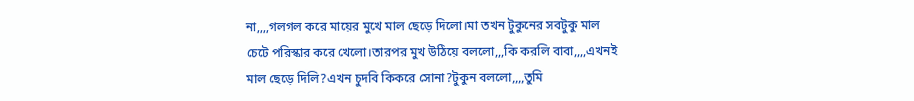না,,,,গলগল করে মায়ের মুখে মাল ছেড়ে দিলো।মা তখন টুকুনের সবটুকু মাল চেটে পরিস্কার করে খেলো।তারপর মুখ উঠিয়ে বললো,,,কি করলি বাবা,,,,এখনই মাল ছেড়ে দিলি?এখন চুদবি কিকরে সোনা?টুকুন বললো,,,,তুমি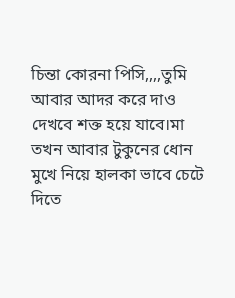চিন্তা কোরনা পিসি,,,,তুমি আবার আদর করে দাও দেখবে শক্ত হয়ে যাবে।মা তখন আবার টুকুনের ধোন মুখে নিয়ে হালকা ভাবে চেটে দিতে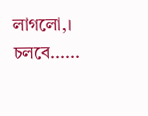লাগলো,।
চলবে......